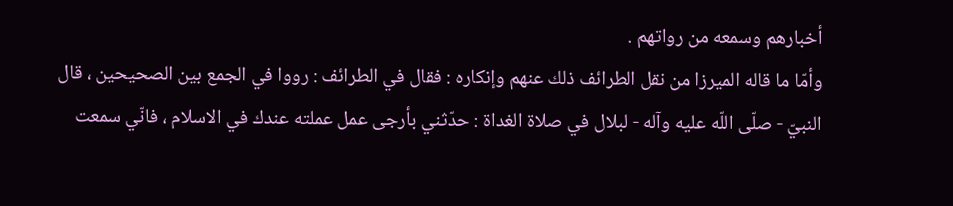أخبارهم وسمعه من رواتهم .
وأمّا ما قاله الميرزا من نقل الطرائف ذلك عنهم وإنكاره : فقال في الطرائف : رووا في الجمع بين الصحيحين ، قال النبيّ - صلّى اللّه عليه وآله - لبلال في صلاة الغداة : حدّثني بأرجى عمل عملته عندك في الاسلام ، فانّي سمعت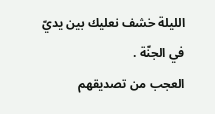الليلة خشف نعليك بين يديّ في الجنّة .
العجب من تصديقهم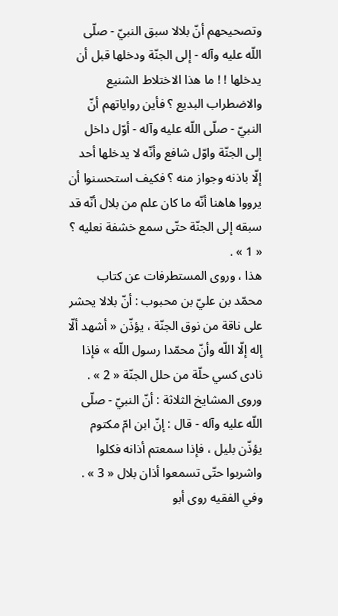وتصحيحهم أنّ بلالا سبق النبيّ - صلّى اللّه عليه وآله - إلى الجنّة ودخلها قبل أن يدخلها ! ! ما هذا الاختلاط الشنيع والاضطراب البديع ؟ فأين رواياتهم أنّ النبيّ - صلّى اللّه عليه وآله - أوّل داخل إلى الجنّة واوّل شافع وأنّه لا يدخلها أحد إلّا باذنه وجواز منه ؟ فكيف استحسنوا أن يرووا هاهنا أنّه ما كان علم من بلال أنّه قد سبقه إلى الجنّة حتّى سمع خشفة نعليه ؟ « 1 » .
هذا ، وروى المستطرفات عن كتاب محمّد بن عليّ بن محبوب : أنّ بلالا يحشر على ناقة من نوق الجنّة ، يؤذّن « أشهد ألّا إله إلّا اللّه وأنّ محمّدا رسول اللّه » فإذا نادى كسي حلّة من حلل الجنّة « 2 » .
وروى المشايخ الثلاثة : أنّ النبيّ - صلّى اللّه عليه وآله - قال : إنّ ابن امّ مكتوم يؤذّن بليل ، فإذا سمعتم أذانه فكلوا واشربوا حتّى تسمعوا أذان بلال « 3 » .
وفي الفقيه روى أبو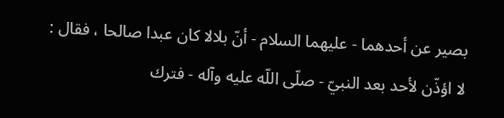بصير عن أحدهما - عليهما السلام - أنّ بلالا كان عبدا صالحا ، فقال : لا اؤذّن لأحد بعد النبيّ - صلّى اللّه عليه وآله - فترك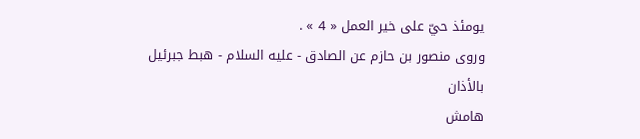يومئذ حيّ على خير العمل « 4 » .
وروى منصور بن حازم عن الصادق - عليه السلام - هبط جبرئيل بالأذان
هامش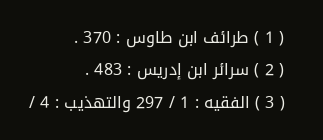( 1 ) طرائف ابن طاوس : 370 .
( 2 ) سرائر ابن إدريس : 483 .
( 3 ) الفقيه : 1 / 297 والتهذيب : 4 /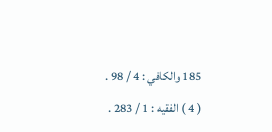185 والكافي : 4 / 98 .
( 4 ) الفقيه : 1 / 283 .